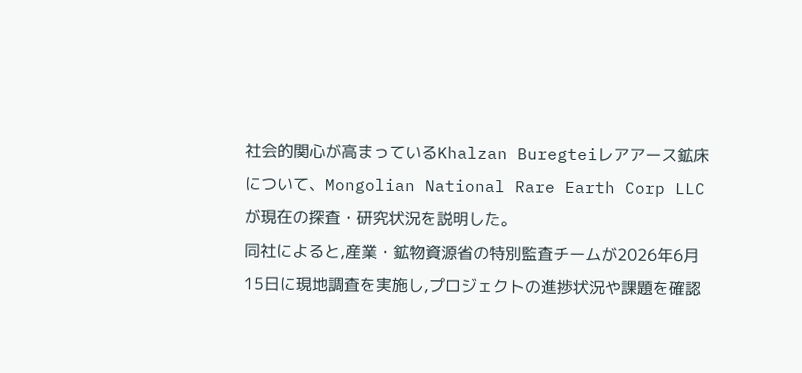社会的関心が高まっているKhalzan Buregteiレアアース鉱床について、Mongolian National Rare Earth Corp LLCが現在の探査・研究状況を説明した。
同社によると,産業・鉱物資源省の特別監査チームが2026年6月15日に現地調査を実施し,プロジェクトの進捗状況や課題を確認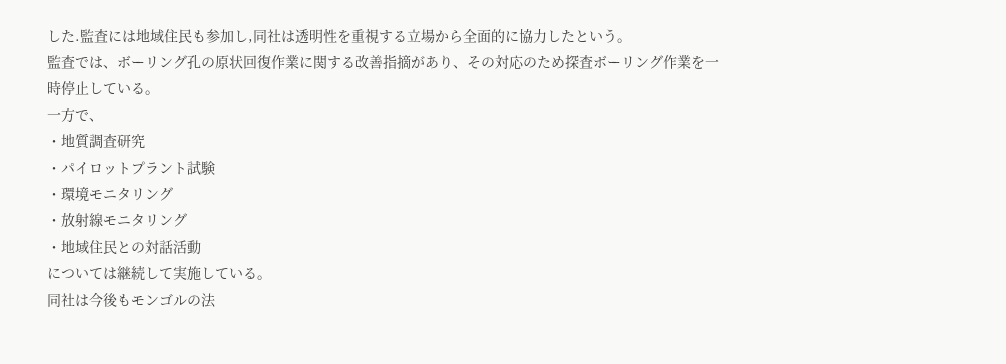した.監査には地域住民も参加し,同社は透明性を重視する立場から全面的に協力したという。
監査では、ボーリング孔の原状回復作業に関する改善指摘があり、その対応のため探査ボーリング作業を一時停止している。
一方で、
・地質調査研究
・パイロットプラント試験
・環境モニタリング
・放射線モニタリング
・地域住民との対話活動
については継続して実施している。
同社は今後もモンゴルの法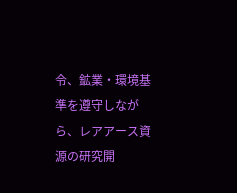令、鉱業・環境基準を遵守しながら、レアアース資源の研究開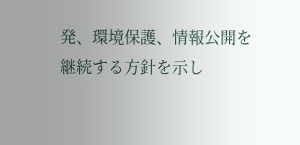発、環境保護、情報公開を継続する方針を示し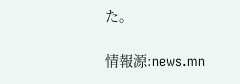た。

情報源:news.mn